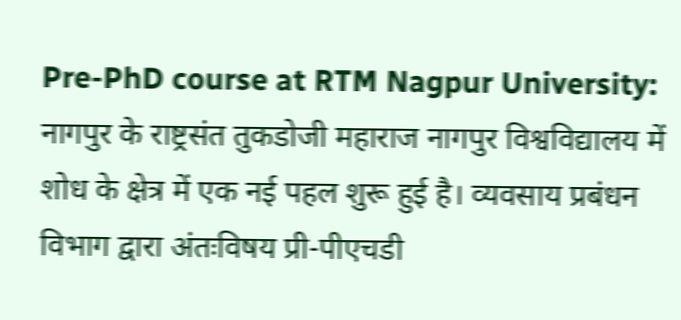Pre-PhD course at RTM Nagpur University: नागपुर के राष्ट्रसंत तुकडोजी महाराज नागपुर विश्वविद्यालय में शोध के क्षेत्र में एक नई पहल शुरू हुई है। व्यवसाय प्रबंधन विभाग द्वारा अंतःविषय प्री-पीएचडी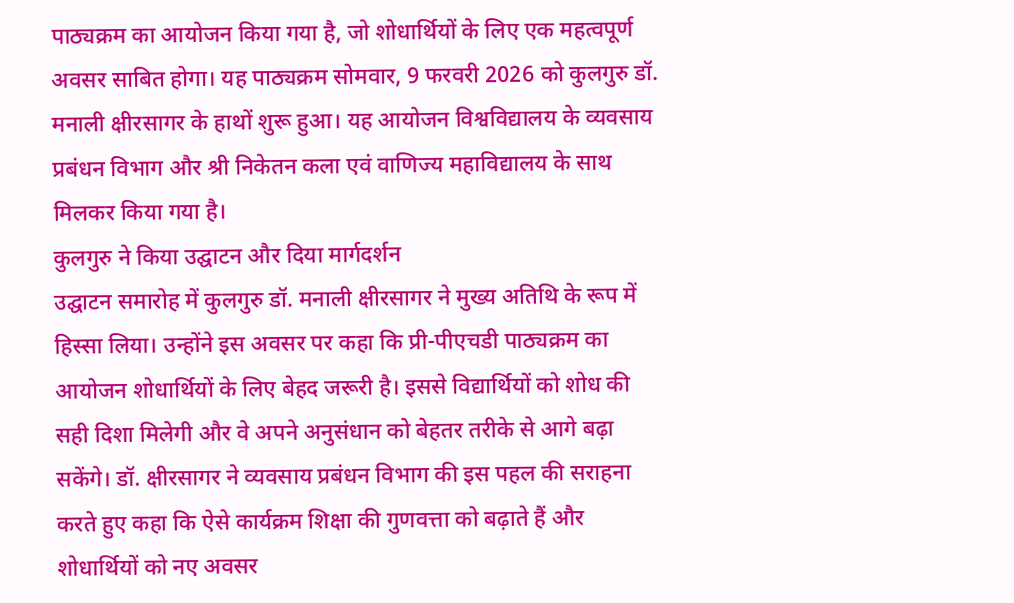पाठ्यक्रम का आयोजन किया गया है, जो शोधार्थियों के लिए एक महत्वपूर्ण अवसर साबित होगा। यह पाठ्यक्रम सोमवार, 9 फरवरी 2026 को कुलगुरु डॉ. मनाली क्षीरसागर के हाथों शुरू हुआ। यह आयोजन विश्वविद्यालय के व्यवसाय प्रबंधन विभाग और श्री निकेतन कला एवं वाणिज्य महाविद्यालय के साथ मिलकर किया गया है।
कुलगुरु ने किया उद्घाटन और दिया मार्गदर्शन
उद्घाटन समारोह में कुलगुरु डॉ. मनाली क्षीरसागर ने मुख्य अतिथि के रूप में हिस्सा लिया। उन्होंने इस अवसर पर कहा कि प्री-पीएचडी पाठ्यक्रम का आयोजन शोधार्थियों के लिए बेहद जरूरी है। इससे विद्यार्थियों को शोध की सही दिशा मिलेगी और वे अपने अनुसंधान को बेहतर तरीके से आगे बढ़ा सकेंगे। डॉ. क्षीरसागर ने व्यवसाय प्रबंधन विभाग की इस पहल की सराहना करते हुए कहा कि ऐसे कार्यक्रम शिक्षा की गुणवत्ता को बढ़ाते हैं और शोधार्थियों को नए अवसर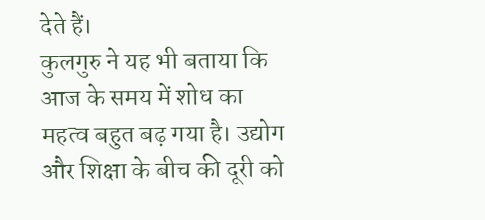देते हैं।
कुलगुरु ने यह भी बताया कि आज के समय में शोध का महत्व बहुत बढ़ गया है। उद्योग और शिक्षा के बीच की दूरी को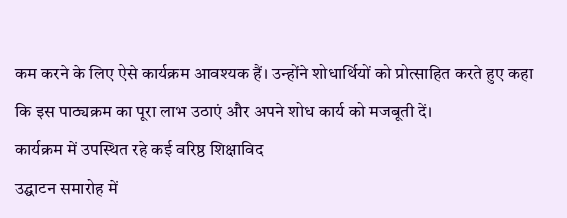कम करने के लिए ऐसे कार्यक्रम आवश्यक हैं। उन्होंने शोधार्थियों को प्रोत्साहित करते हुए कहा कि इस पाठ्यक्रम का पूरा लाभ उठाएं और अपने शोध कार्य को मजबूती दें।
कार्यक्रम में उपस्थित रहे कई वरिष्ठ शिक्षाविद
उद्घाटन समारोह में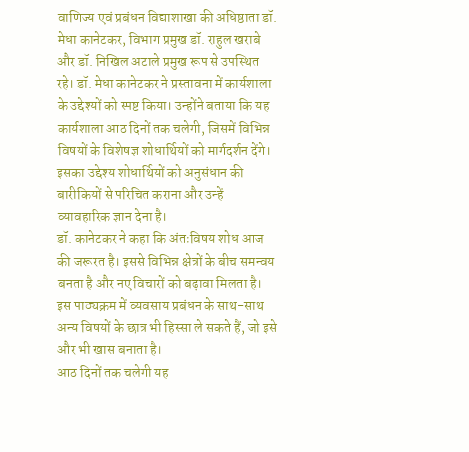वाणिज्य एवं प्रबंधन विद्याशाखा की अधिष्ठाता डॉ. मेधा कानेटकर, विभाग प्रमुख डॉ. राहुल खराबे और डॉ. निखिल अटाले प्रमुख रूप से उपस्थित रहे। डॉ. मेधा कानेटकर ने प्रस्तावना में कार्यशाला के उद्देश्यों को स्पष्ट किया। उन्होंने बताया कि यह कार्यशाला आठ दिनों तक चलेगी, जिसमें विभिन्न विषयों के विशेषज्ञ शोधार्थियों को मार्गदर्शन देंगे। इसका उद्देश्य शोधार्थियों को अनुसंधान की बारीकियों से परिचित कराना और उन्हें व्यावहारिक ज्ञान देना है।
डॉ. कानेटकर ने कहा कि अंतःविषय शोध आज की जरूरत है। इससे विभिन्न क्षेत्रों के बीच समन्वय बनता है और नए विचारों को बढ़ावा मिलता है। इस पाठ्यक्रम में व्यवसाय प्रबंधन के साथ-साथ अन्य विषयों के छात्र भी हिस्सा ले सकते हैं, जो इसे और भी खास बनाता है।
आठ दिनों तक चलेगी यह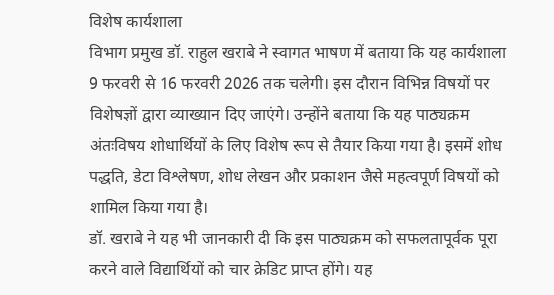विशेष कार्यशाला
विभाग प्रमुख डॉ. राहुल खराबे ने स्वागत भाषण में बताया कि यह कार्यशाला 9 फरवरी से 16 फरवरी 2026 तक चलेगी। इस दौरान विभिन्न विषयों पर विशेषज्ञों द्वारा व्याख्यान दिए जाएंगे। उन्होंने बताया कि यह पाठ्यक्रम अंतःविषय शोधार्थियों के लिए विशेष रूप से तैयार किया गया है। इसमें शोध पद्धति, डेटा विश्लेषण, शोध लेखन और प्रकाशन जैसे महत्वपूर्ण विषयों को शामिल किया गया है।
डॉ. खराबे ने यह भी जानकारी दी कि इस पाठ्यक्रम को सफलतापूर्वक पूरा करने वाले विद्यार्थियों को चार क्रेडिट प्राप्त होंगे। यह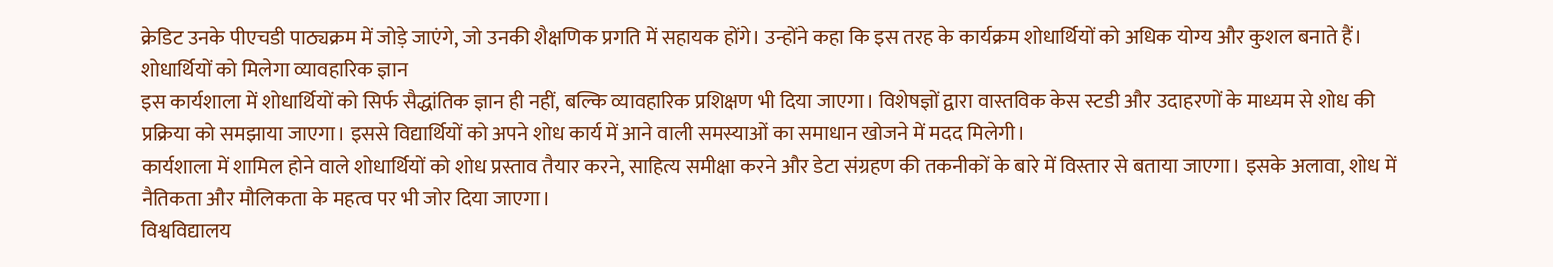क्रेडिट उनके पीएचडी पाठ्यक्रम में जोड़े जाएंगे, जो उनकी शैक्षणिक प्रगति में सहायक होंगे। उन्होंने कहा कि इस तरह के कार्यक्रम शोधार्थियों को अधिक योग्य और कुशल बनाते हैं।
शोधार्थियों को मिलेगा व्यावहारिक ज्ञान
इस कार्यशाला में शोधार्थियों को सिर्फ सैद्धांतिक ज्ञान ही नहीं, बल्कि व्यावहारिक प्रशिक्षण भी दिया जाएगा। विशेषज्ञों द्वारा वास्तविक केस स्टडी और उदाहरणों के माध्यम से शोध की प्रक्रिया को समझाया जाएगा। इससे विद्यार्थियों को अपने शोध कार्य में आने वाली समस्याओं का समाधान खोजने में मदद मिलेगी।
कार्यशाला में शामिल होने वाले शोधार्थियों को शोध प्रस्ताव तैयार करने, साहित्य समीक्षा करने और डेटा संग्रहण की तकनीकों के बारे में विस्तार से बताया जाएगा। इसके अलावा, शोध में नैतिकता और मौलिकता के महत्व पर भी जोर दिया जाएगा।
विश्वविद्यालय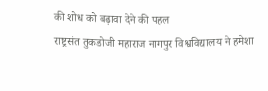की शोध को बढ़ावा देने की पहल
राष्ट्रसंत तुकडोजी महाराज नागपुर विश्वविद्यालय ने हमेशा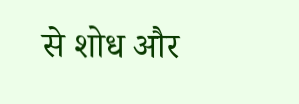से शोध और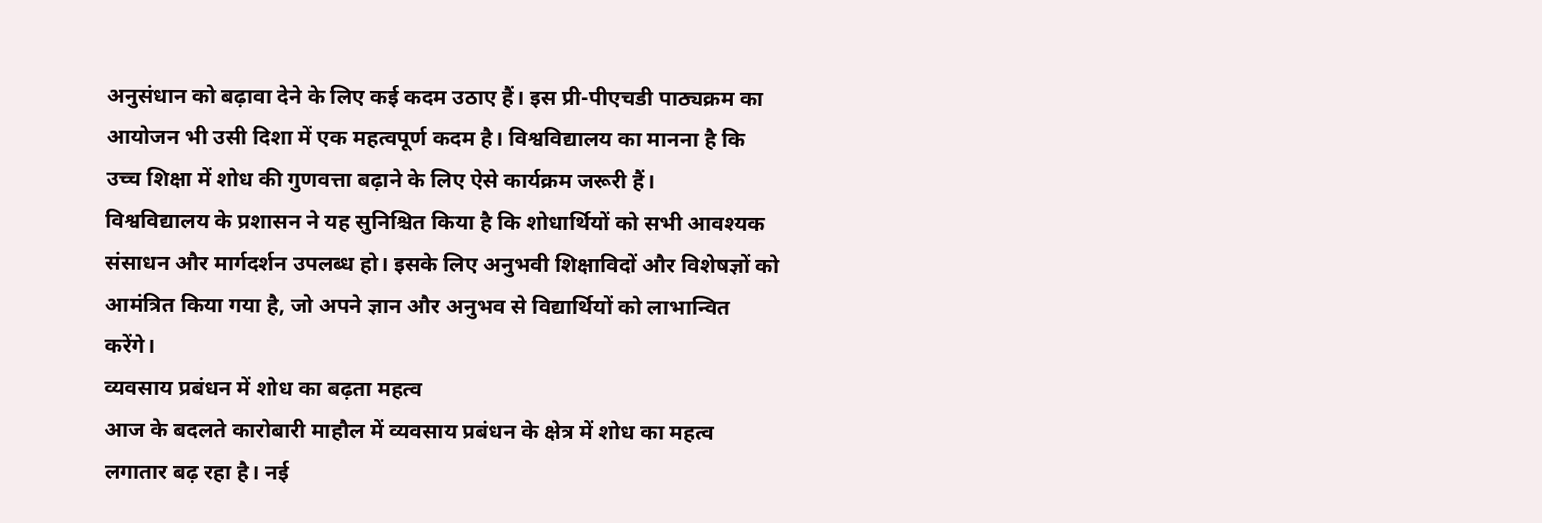अनुसंधान को बढ़ावा देने के लिए कई कदम उठाए हैं। इस प्री-पीएचडी पाठ्यक्रम का आयोजन भी उसी दिशा में एक महत्वपूर्ण कदम है। विश्वविद्यालय का मानना है कि उच्च शिक्षा में शोध की गुणवत्ता बढ़ाने के लिए ऐसे कार्यक्रम जरूरी हैं।
विश्वविद्यालय के प्रशासन ने यह सुनिश्चित किया है कि शोधार्थियों को सभी आवश्यक संसाधन और मार्गदर्शन उपलब्ध हो। इसके लिए अनुभवी शिक्षाविदों और विशेषज्ञों को आमंत्रित किया गया है, जो अपने ज्ञान और अनुभव से विद्यार्थियों को लाभान्वित करेंगे।
व्यवसाय प्रबंधन में शोध का बढ़ता महत्व
आज के बदलते कारोबारी माहौल में व्यवसाय प्रबंधन के क्षेत्र में शोध का महत्व लगातार बढ़ रहा है। नई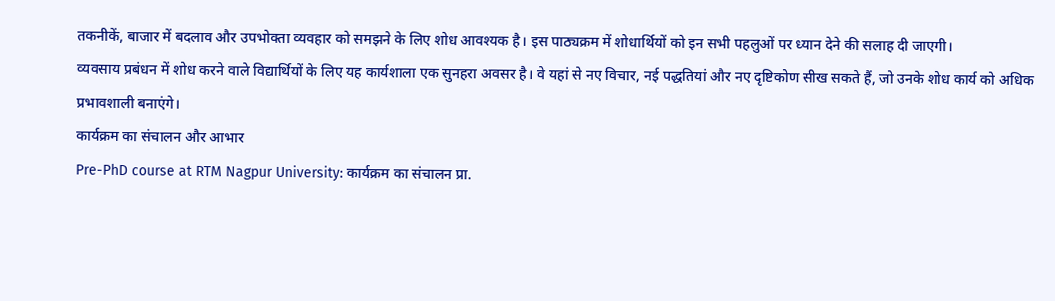तकनीकें, बाजार में बदलाव और उपभोक्ता व्यवहार को समझने के लिए शोध आवश्यक है। इस पाठ्यक्रम में शोधार्थियों को इन सभी पहलुओं पर ध्यान देने की सलाह दी जाएगी।
व्यवसाय प्रबंधन में शोध करने वाले विद्यार्थियों के लिए यह कार्यशाला एक सुनहरा अवसर है। वे यहां से नए विचार, नई पद्धतियां और नए दृष्टिकोण सीख सकते हैं, जो उनके शोध कार्य को अधिक प्रभावशाली बनाएंगे।
कार्यक्रम का संचालन और आभार
Pre-PhD course at RTM Nagpur University: कार्यक्रम का संचालन प्रा.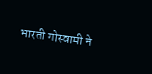भारती गोस्वामी ने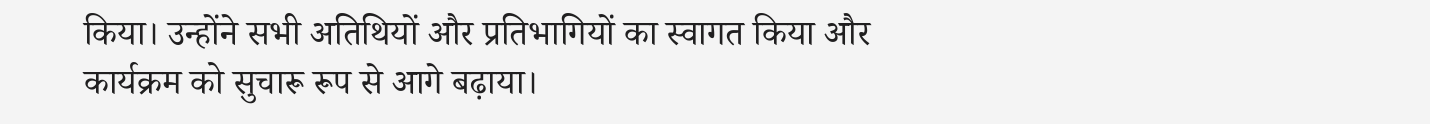किया। उन्होंने सभी अतिथियों और प्रतिभागियों का स्वागत किया और कार्यक्रम को सुचारू रूप से आगे बढ़ाया।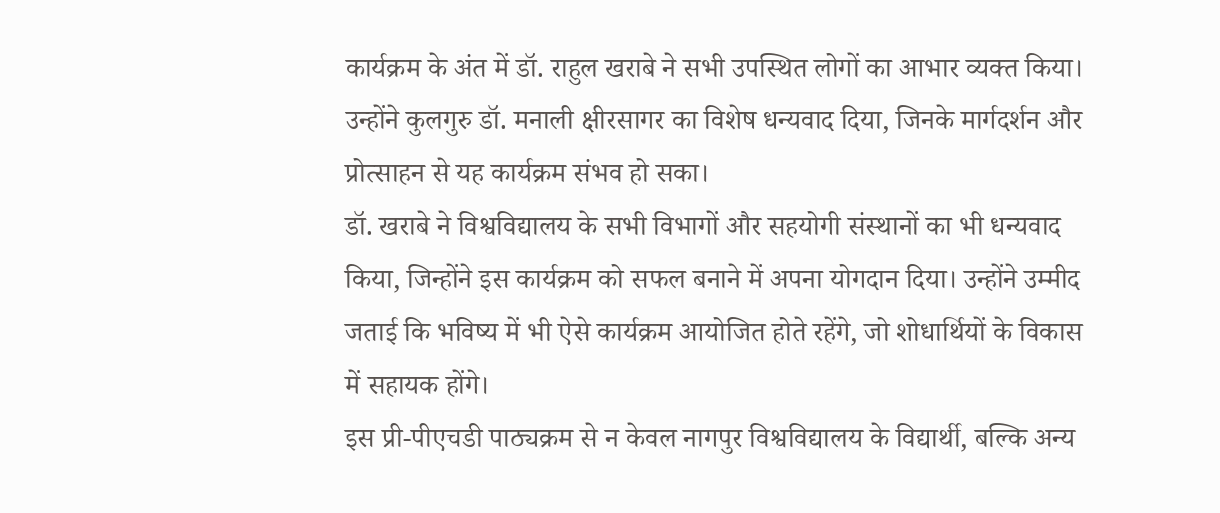कार्यक्रम के अंत में डॉ. राहुल खराबे ने सभी उपस्थित लोगों का आभार व्यक्त किया। उन्होंने कुलगुरु डॉ. मनाली क्षीरसागर का विशेष धन्यवाद दिया, जिनके मार्गदर्शन और प्रोत्साहन से यह कार्यक्रम संभव हो सका।
डॉ. खराबे ने विश्वविद्यालय के सभी विभागों और सहयोगी संस्थानों का भी धन्यवाद किया, जिन्होंने इस कार्यक्रम को सफल बनाने में अपना योगदान दिया। उन्होंने उम्मीद जताई कि भविष्य में भी ऐसे कार्यक्रम आयोजित होते रहेंगे, जो शोधार्थियों के विकास में सहायक होंगे।
इस प्री-पीएचडी पाठ्यक्रम से न केवल नागपुर विश्वविद्यालय के विद्यार्थी, बल्कि अन्य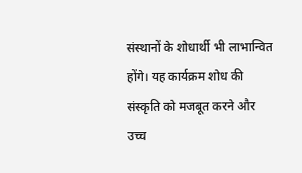संस्थानों के शोधार्थी भी लाभान्वित होंगे। यह कार्यक्रम शोध की संस्कृति को मजबूत करने और उच्च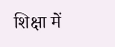शिक्षा में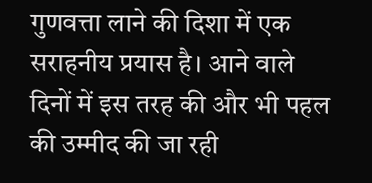गुणवत्ता लाने की दिशा में एक सराहनीय प्रयास है। आने वाले दिनों में इस तरह की और भी पहल की उम्मीद की जा रही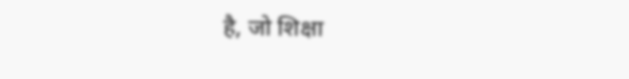है, जो शिक्षा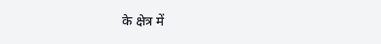के क्षेत्र में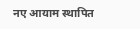नए आयाम स्थापित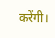करेंगी।